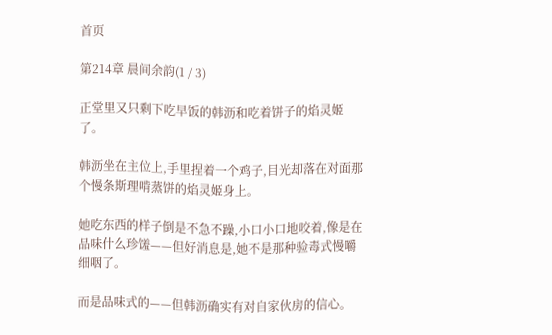首页

第214章 晨间余韵(1 / 3)

正堂里又只剩下吃早饭的韩沥和吃着饼子的焰灵姬了。

韩沥坐在主位上,手里捏着一个鸡子,目光却落在对面那个慢条斯理啃蒸饼的焰灵姬身上。

她吃东西的样子倒是不急不躁,小口小口地咬着,像是在品味什么珍馐——但好消息是,她不是那种验毒式慢嚼细咽了。

而是品味式的——但韩沥确实有对自家伙房的信心。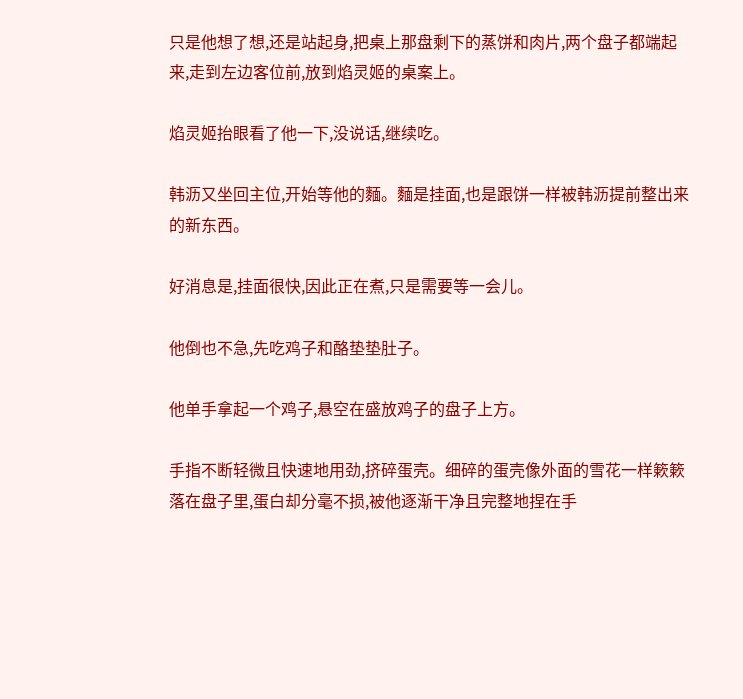只是他想了想,还是站起身,把桌上那盘剩下的蒸饼和肉片,两个盘子都端起来,走到左边客位前,放到焰灵姬的桌案上。

焰灵姬抬眼看了他一下,没说话,继续吃。

韩沥又坐回主位,开始等他的麵。麵是挂面,也是跟饼一样被韩沥提前整出来的新东西。

好消息是,挂面很快,因此正在煮,只是需要等一会儿。

他倒也不急,先吃鸡子和酪垫垫肚子。

他单手拿起一个鸡子,悬空在盛放鸡子的盘子上方。

手指不断轻微且快速地用劲,挤碎蛋壳。细碎的蛋壳像外面的雪花一样簌簌落在盘子里,蛋白却分毫不损,被他逐渐干净且完整地捏在手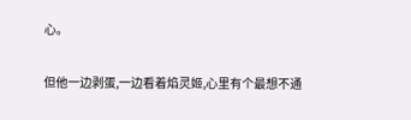心。

但他一边剥蛋,一边看着焰灵姬,心里有个最想不通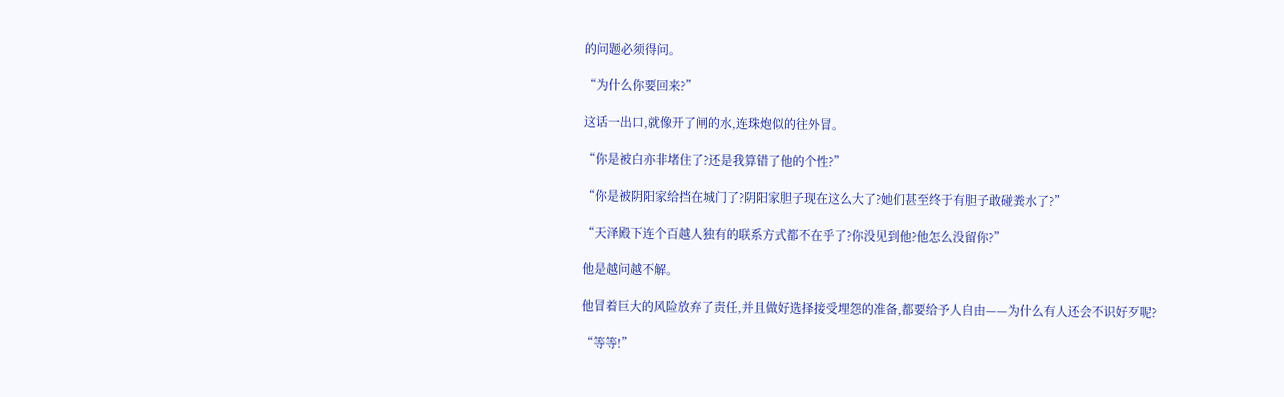的问题必须得问。

“为什么你要回来?”

这话一出口,就像开了闸的水,连珠炮似的往外冒。

“你是被白亦非堵住了?还是我算错了他的个性?”

“你是被阴阳家给挡在城门了?阴阳家胆子现在这么大了?她们甚至终于有胆子敢碰粪水了?”

“天泽殿下连个百越人独有的联系方式都不在乎了?你没见到他?他怎么没留你?”

他是越问越不解。

他冒着巨大的风险放弃了责任,并且做好选择接受埋怨的准备,都要给予人自由——为什么有人还会不识好歹呢?

“等等!”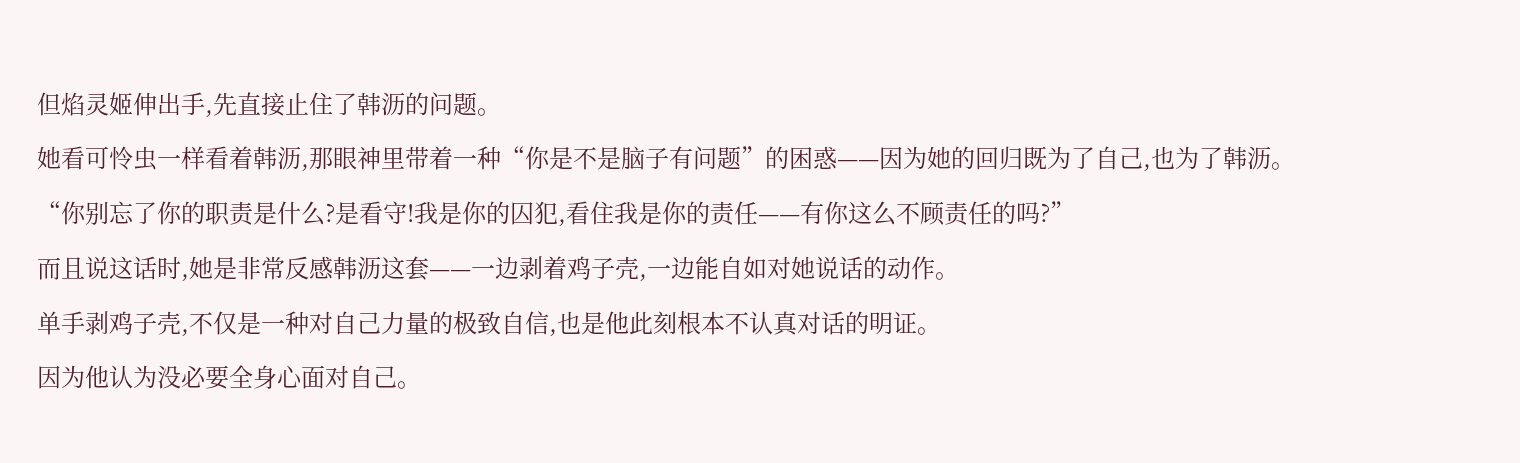但焰灵姬伸出手,先直接止住了韩沥的问题。

她看可怜虫一样看着韩沥,那眼神里带着一种“你是不是脑子有问题”的困惑——因为她的回归既为了自己,也为了韩沥。

“你别忘了你的职责是什么?是看守!我是你的囚犯,看住我是你的责任——有你这么不顾责任的吗?”

而且说这话时,她是非常反感韩沥这套——一边剥着鸡子壳,一边能自如对她说话的动作。

单手剥鸡子壳,不仅是一种对自己力量的极致自信,也是他此刻根本不认真对话的明证。

因为他认为没必要全身心面对自己。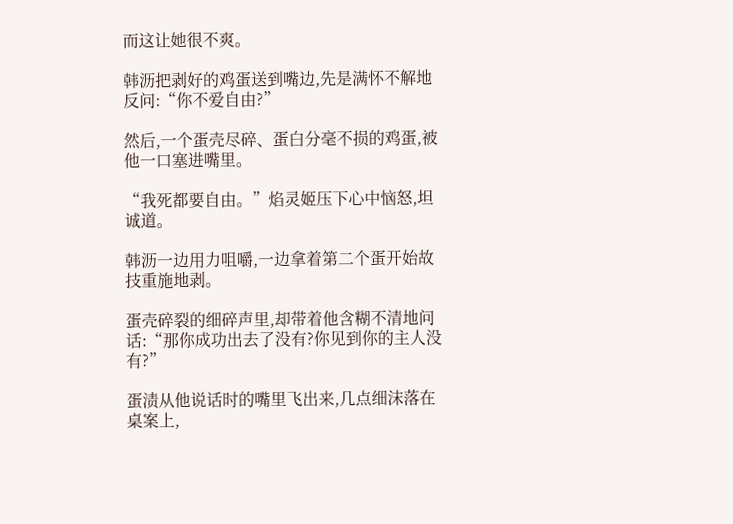而这让她很不爽。

韩沥把剥好的鸡蛋送到嘴边,先是满怀不解地反问:“你不爱自由?”

然后,一个蛋壳尽碎、蛋白分毫不损的鸡蛋,被他一口塞进嘴里。

“我死都要自由。”焰灵姬压下心中恼怒,坦诚道。

韩沥一边用力咀嚼,一边拿着第二个蛋开始故技重施地剥。

蛋壳碎裂的细碎声里,却带着他含糊不清地问话:“那你成功出去了没有?你见到你的主人没有?”

蛋渍从他说话时的嘴里飞出来,几点细沫落在桌案上,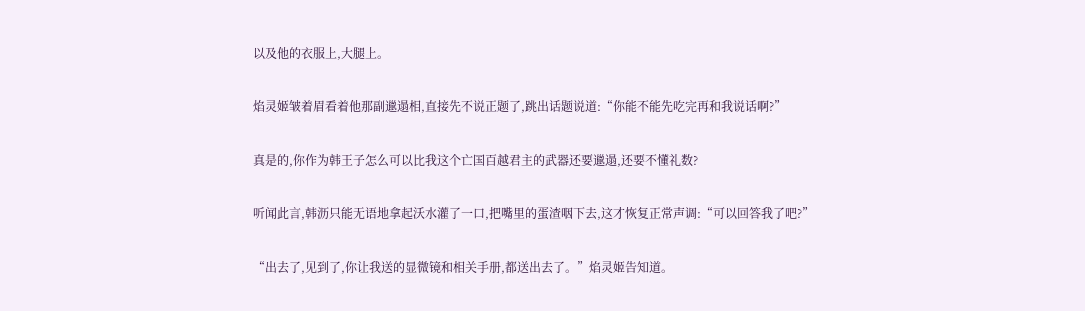以及他的衣服上,大腿上。

焰灵姬皱着眉看着他那副邋遢相,直接先不说正题了,跳出话题说道:“你能不能先吃完再和我说话啊?”

真是的,你作为韩王子怎么可以比我这个亡国百越君主的武器还要邋遢,还要不懂礼数?

听闻此言,韩沥只能无语地拿起沃水灌了一口,把嘴里的蛋渣咽下去,这才恢复正常声调:“可以回答我了吧?”

“出去了,见到了,你让我送的显微镜和相关手册,都送出去了。”焰灵姬告知道。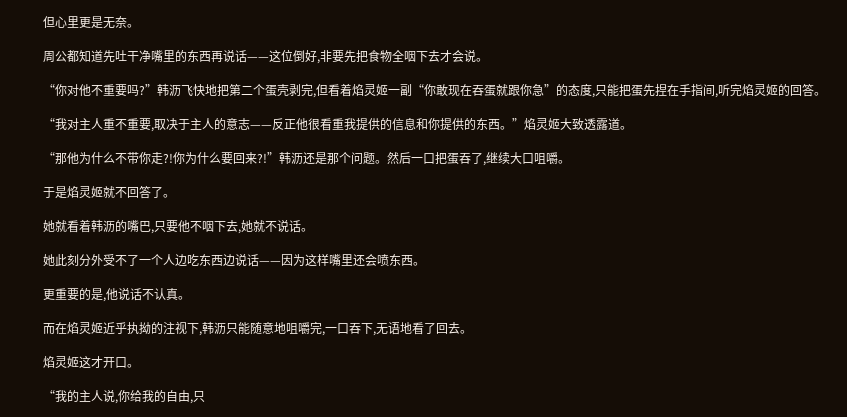但心里更是无奈。

周公都知道先吐干净嘴里的东西再说话——这位倒好,非要先把食物全咽下去才会说。

“你对他不重要吗?”韩沥飞快地把第二个蛋壳剥完,但看着焰灵姬一副“你敢现在吞蛋就跟你急”的态度,只能把蛋先捏在手指间,听完焰灵姬的回答。

“我对主人重不重要,取决于主人的意志——反正他很看重我提供的信息和你提供的东西。”焰灵姬大致透露道。

“那他为什么不带你走?!你为什么要回来?!”韩沥还是那个问题。然后一口把蛋吞了,继续大口咀嚼。

于是焰灵姬就不回答了。

她就看着韩沥的嘴巴,只要他不咽下去,她就不说话。

她此刻分外受不了一个人边吃东西边说话——因为这样嘴里还会喷东西。

更重要的是,他说话不认真。

而在焰灵姬近乎执拗的注视下,韩沥只能随意地咀嚼完,一口吞下,无语地看了回去。

焰灵姬这才开口。

“我的主人说,你给我的自由,只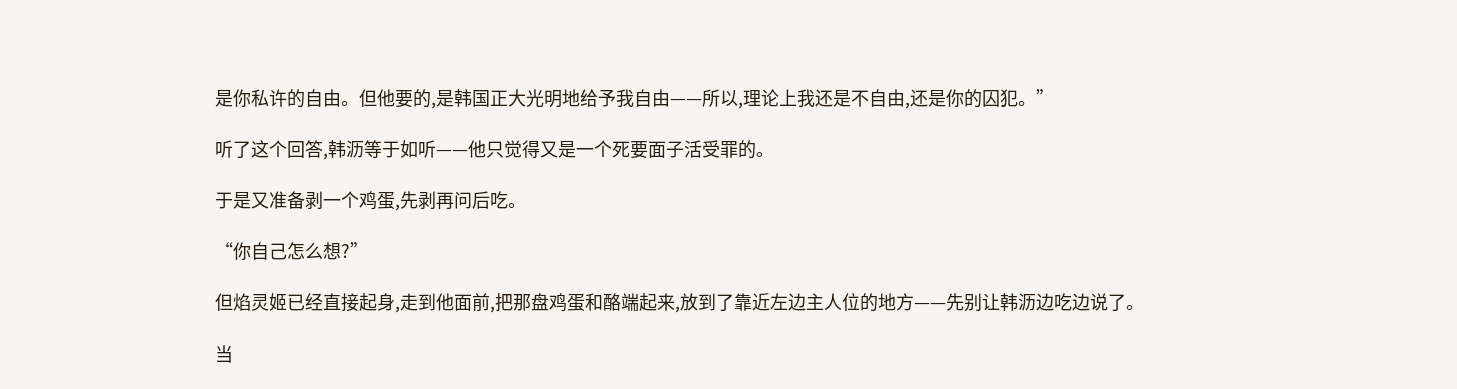是你私许的自由。但他要的,是韩国正大光明地给予我自由——所以,理论上我还是不自由,还是你的囚犯。”

听了这个回答,韩沥等于如听——他只觉得又是一个死要面子活受罪的。

于是又准备剥一个鸡蛋,先剥再问后吃。

“你自己怎么想?”

但焰灵姬已经直接起身,走到他面前,把那盘鸡蛋和酪端起来,放到了靠近左边主人位的地方——先别让韩沥边吃边说了。

当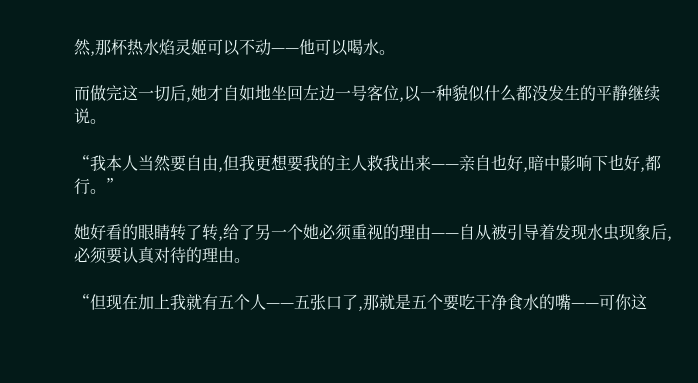然,那杯热水焰灵姬可以不动——他可以喝水。

而做完这一切后,她才自如地坐回左边一号客位,以一种貌似什么都没发生的平静继续说。

“我本人当然要自由,但我更想要我的主人救我出来——亲自也好,暗中影响下也好,都行。”

她好看的眼睛转了转,给了另一个她必须重视的理由——自从被引导着发现水虫现象后,必须要认真对待的理由。

“但现在加上我就有五个人——五张口了,那就是五个要吃干净食水的嘴——可你这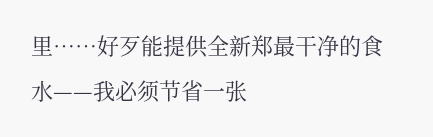里……好歹能提供全新郑最干净的食水——我必须节省一张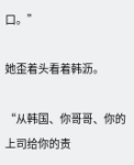口。”

她歪着头看着韩沥。

“从韩国、你哥哥、你的上司给你的责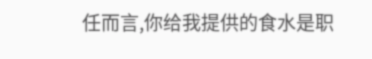任而言,你给我提供的食水是职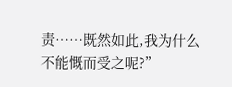责……既然如此,我为什么不能慨而受之呢?”